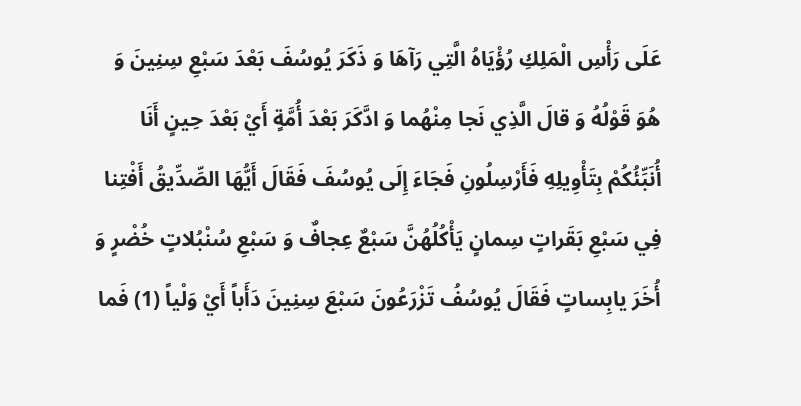عَلَى رَأْسِ الْمَلِكِ رُؤْيَاهُ الَّتِي رَآهَا وَ ذَكَرَ يُوسُفَ بَعْدَ سَبْعِ سِنِينَ وَ هُوَ قَوْلُهُ وَ قالَ الَّذِي نَجا مِنْهُما وَ ادَّكَرَ بَعْدَ أُمَّةٍ أَيْ بَعْدَ حِينٍ أَنَا أُنَبِّئُكُمْ بِتَأْوِيلِهِ فَأَرْسِلُونِ فَجَاءَ إِلَى يُوسُفَ فَقَالَ أَيُّهَا الصِّدِّيقُ أَفْتِنا فِي سَبْعِ بَقَراتٍ سِمانٍ يَأْكُلُهُنَّ سَبْعٌ عِجافٌ وَ سَبْعِ سُنْبُلاتٍ خُضْرٍ وَ أُخَرَ يابِساتٍ فَقَالَ يُوسُفُ تَزْرَعُونَ سَبْعَ سِنِينَ دَأَباً أَيْ وَلْياً (1) فَما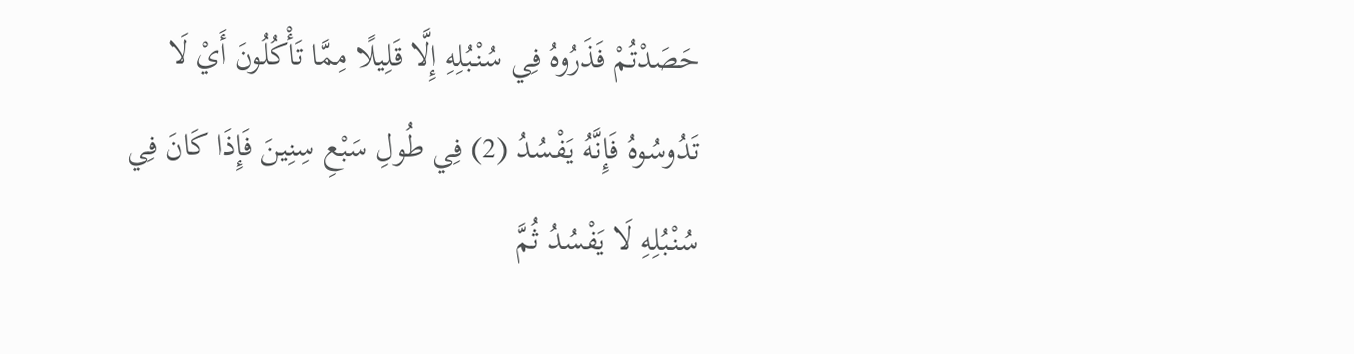حَصَدْتُمْ فَذَرُوهُ فِي سُنْبُلِهِ إِلَّا قَلِيلًا مِمَّا تَأْكُلُونَ أَيْ لَا تَدُوسُوهُ فَإِنَّهُ يَفْسُدُ (2) فِي طُولِ سَبْعِ سِنِينَ فَإِذَا كَانَ فِي سُنْبُلِهِ لَا يَفْسُدُ ثُمَّ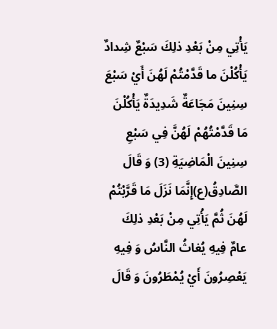يَأْتِي مِنْ بَعْدِ ذلِكَ سَبْعٌ شِدادٌ يَأْكُلْنَ ما قَدَّمْتُمْ لَهُنَ أَيْ سَبْعَ سِنِينَ مَجَاعَةٌ شَدِيدَةٌ يَأْكُلْنَ مَا قَدَّمْتُهُمْ لَهُنَّ فِي سَبْعِ سِنِينَ الْمَاضِيَةِ (3) وَ قَالَ الصَّادِقُ(ع)إِنَّمَا نَزَلَ مَا قَرَّبْتُمْ لَهُنَ ثُمَّ يَأْتِي مِنْ بَعْدِ ذلِكَ عامٌ فِيهِ يُغاثُ النَّاسُ وَ فِيهِ يَعْصِرُونَ أَيْ يُمْطَرُونَ وَ قَالَ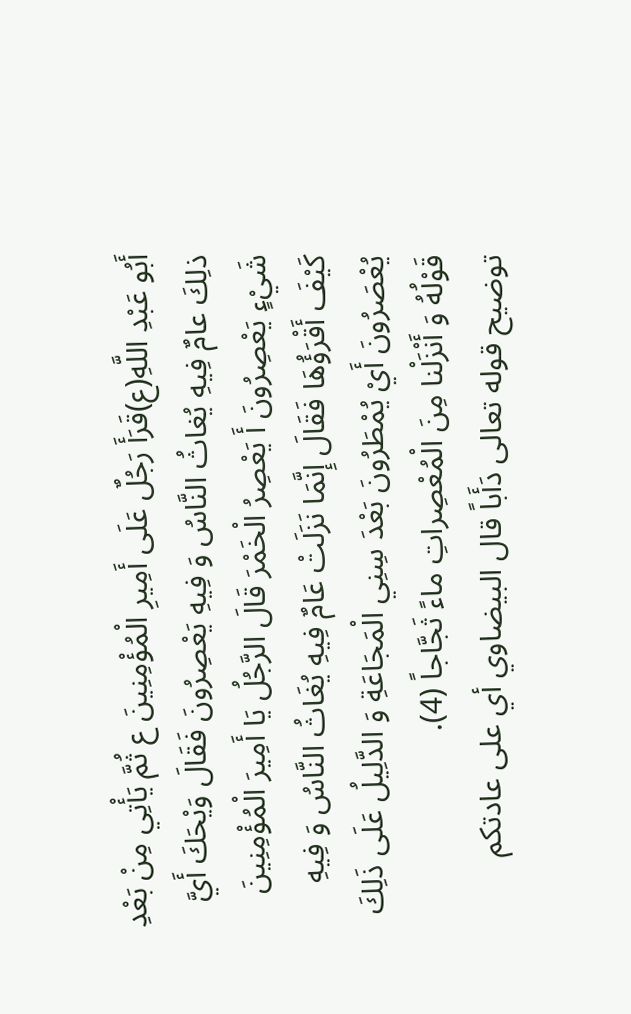أَبُو عَبْدِ اللَّهِ(ع)قَرَأَ رَجُلٌ عَلَى أَمِيرِ الْمُؤْمِنِينَ ع ثُمَّ يَأْتِي مِنْ بَعْدِ ذلِكَ عامٌ فِيهِ يُغاثُ النَّاسُ وَ فِيهِ يَعْصِرُونَ فَقَالَ وَيْحَكَ أَيَّ شَيْءٍ يَعْصِرُونَ أَ يَعْصِرُ الْخَمْرَ قَالَ الرَّجُلُ يَا أَمِيرَ الْمُؤْمِنِينَ كَيْفَ أَقْرَؤُهَا فَقَالَ إِنَّمَا نَزَلَتْ عَامٌ فِيهِ يُغَاثُ النَّاسُ وَ فِيهِ يُعْصَرُونَ أَيْ يُمْطَرُونَ بَعْدَ سِنِي الْمَجَاعَةِ وَ الدَّلِيلُ عَلَى ذَلِكَ قَوْلُهُ وَ أَنْزَلْنا مِنَ الْمُعْصِراتِ ماءً ثَجَّاجاً (4).
توضيح قوله تعالى دَأَباً قال البيضاوي أي على عادتكم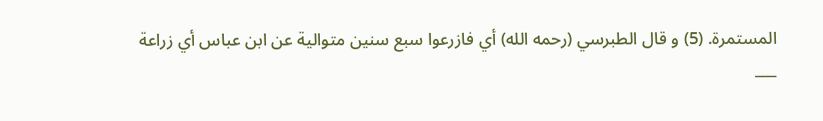المستمرة. (5) و قال الطبرسي (رحمه الله) أي فازرعوا سبع سنين متوالية عن ابن عباس أي زراعة
___